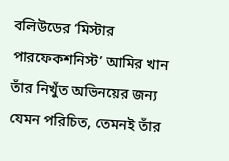বলিউডের ‘মিস্টার পারফেকশনিস্ট’ আমির খান তাঁর নিখুঁত অভিনয়ের জন্য যেমন পরিচিত, তেমনই তাঁর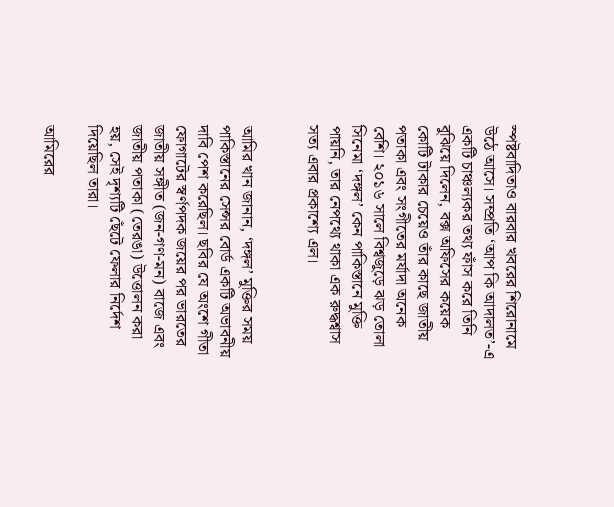স্পষ্টবাদিতাও বারবার খবরের শিরোনামে উঠে আসে। সম্প্রতি ‘আপ কি আদালত’-এ একটি চাঞ্চল্যকর তথ্য ফাঁস করে তিনি বুঝিয়ে দিলেন, বক্স অফিসের কয়েক কোটি টাকার চেয়েও তাঁর কাছে জাতীয় পতাকা এবং সংগীতের মর্যাদা অনেক বেশি। ২০১৬ সালে বিশ্বজুড়ে ঝড় তোলা সিনেমা ‘দঙ্গল’ কেন পাকিস্তানে মুক্তি পায়নি, তার নেপথ্যে থাকা এক রুদ্ধশ্বাস সত্য এবার প্রকাশ্যে এল।


আমির খান জানান, ‘দঙ্গল’ মুক্তির সময় পাকিস্তানের সেন্সর বোর্ড একটি অভাবনীয় দাবি পেশ করেছিল। ছবির যে অংশে গীতা ফোগাটের স্বর্ণপদক জয়ের পর ভারতের জাতীয় সঙ্গীত (জন-গণ-মন) বাজে এবং জাতীয় পতাকা (তেরঙা) উত্তোলন করা হয়, সেই দৃশ্যটি ছেঁটে ফেলার নির্দেশ দিয়েছিল তারা।

আমিরের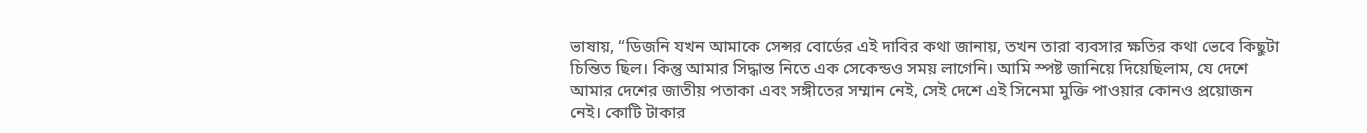ভাষায়, “ডিজনি যখন আমাকে সেন্সর বোর্ডের এই দাবির কথা জানায়, তখন তারা ব্যবসার ক্ষতির কথা ভেবে কিছুটা চিন্তিত ছিল। কিন্তু আমার সিদ্ধান্ত নিতে এক সেকেন্ডও সময় লাগেনি। আমি স্পষ্ট জানিয়ে দিয়েছিলাম, যে দেশে আমার দেশের জাতীয় পতাকা এবং সঙ্গীতের সম্মান নেই, সেই দেশে এই সিনেমা মুক্তি পাওয়ার কোনও প্রয়োজন নেই। কোটি টাকার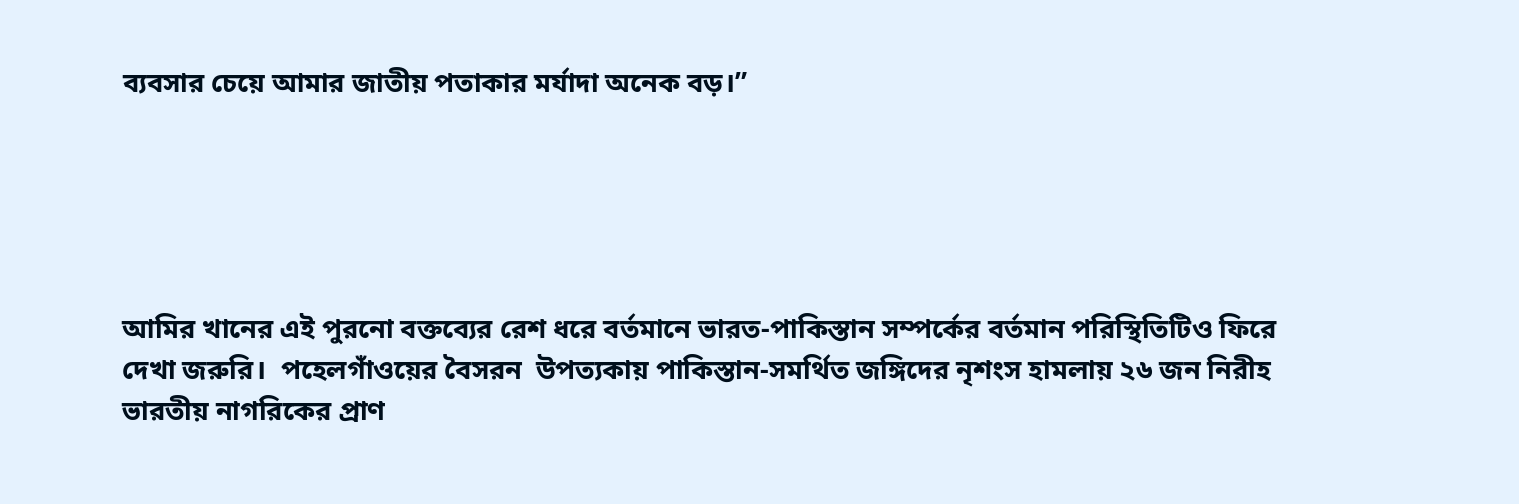ব্যবসার চেয়ে আমার জাতীয় পতাকার মর্যাদা অনেক বড়।”





আমির খানের এই পুরনো বক্তব্যের রেশ ধরে বর্তমানে ভারত-পাকিস্তান সম্পর্কের বর্তমান পরিস্থিতিটিও ফিরে দেখা জরুরি।  পহেলগাঁওয়ের বৈসরন  উপত্যকায় পাকিস্তান-সমর্থিত জঙ্গিদের নৃশংস হামলায় ২৬ জন নিরীহ ভারতীয় নাগরিকের প্রাণ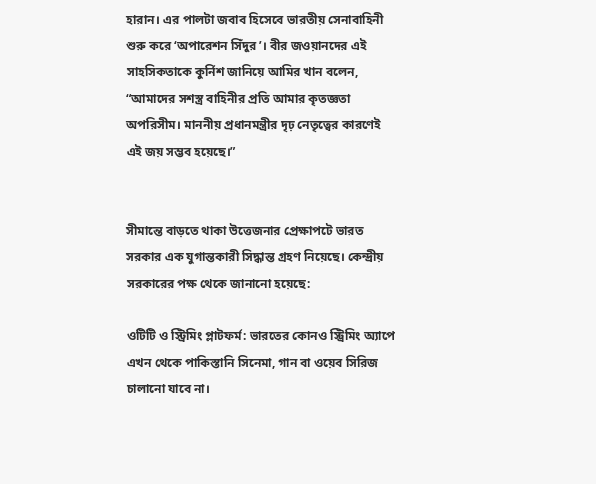হারান। এর পালটা জবাব হিসেবে ভারতীয় সেনাবাহিনী শুরু করে ‘অপারেশন সিঁদুর’। বীর জওয়ানদের এই সাহসিকতাকে কুর্নিশ জানিয়ে আমির খান বলেন, “আমাদের সশস্ত্র বাহিনীর প্রতি আমার কৃতজ্ঞতা অপরিসীম। মাননীয় প্রধানমন্ত্রীর দৃঢ় নেতৃত্বের কারণেই এই জয় সম্ভব হয়েছে।”


সীমান্তে বাড়তে থাকা উত্তেজনার প্রেক্ষাপটে ভারত সরকার এক যুগান্তকারী সিদ্ধান্ত গ্রহণ নিয়েছে। কেন্দ্রীয় সরকারের পক্ষ থেকে জানানো হয়েছে:

ওটিটি ও স্ট্রিমিং প্লাটফর্ম: ভারতের কোনও স্ট্রিমিং অ্যাপে এখন থেকে পাকিস্তানি সিনেমা, গান বা ওয়েব সিরিজ চালানো যাবে না।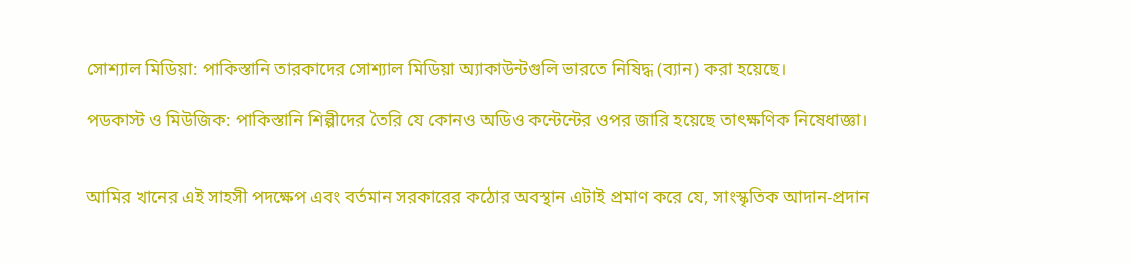সোশ্যাল মিডিয়া: পাকিস্তানি তারকাদের সোশ্যাল মিডিয়া অ্যাকাউন্টগুলি ভারতে নিষিদ্ধ (ব্যান) করা হয়েছে।

পডকাস্ট ও মিউজিক: পাকিস্তানি শিল্পীদের তৈরি যে কোনও অডিও কন্টেন্টের ওপর জারি হয়েছে তাৎক্ষণিক নিষেধাজ্ঞা।


আমির খানের এই সাহসী পদক্ষেপ এবং বর্তমান সরকারের কঠোর অবস্থান এটাই প্রমাণ করে যে, সাংস্কৃতিক আদান-প্রদান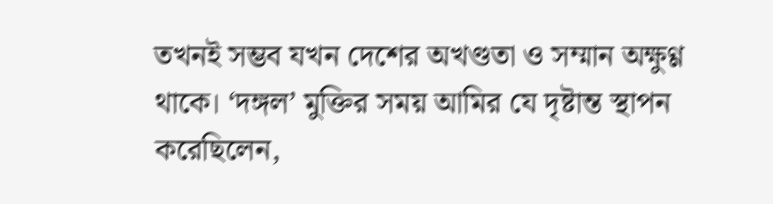তখনই সম্ভব যখন দেশের অখণ্ডতা ও সম্মান অক্ষুণ্ণ থাকে। ‘দঙ্গল’ মুক্তির সময় আমির যে দৃষ্টান্ত স্থাপন করেছিলেন,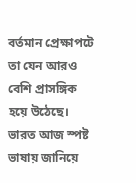বর্তমান প্রেক্ষাপটে তা যেন আরও বেশি প্রাসঙ্গিক হয়ে উঠেছে। ভারত আজ স্পষ্ট ভাষায় জানিয়ে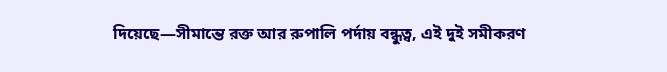দিয়েছে—সীমান্তে রক্ত আর রুপালি পর্দায় বন্ধুত্ব, এই দুই সমীকরণ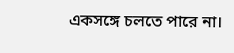একসঙ্গে চলতে পারে না।